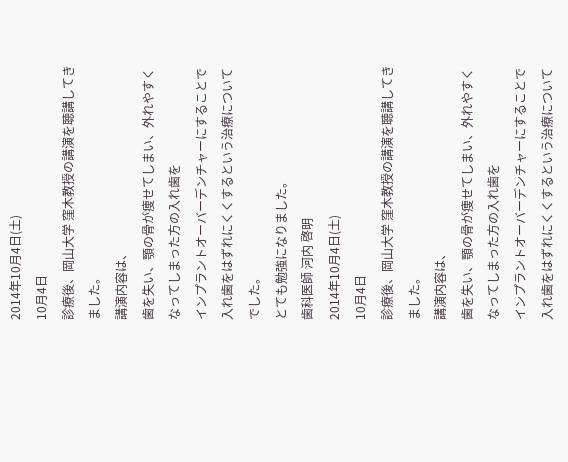2014年10月4日(土)
10月4日
診療後、岡山大学 窪木教授の講演を聴講してきました。
講演内容は、
歯を失い、顎の骨が痩せてしまい、外れやすくなってしまった方の入れ歯を
インプラントオーバーデンチャーにすることで入れ歯をはずれにくくするという治療についてでした。
とても勉強になりました。
歯科医師 河内 啓明
2014年10月4日(土)
10月4日
診療後、岡山大学 窪木教授の講演を聴講してきました。
講演内容は、
歯を失い、顎の骨が痩せてしまい、外れやすくなってしまった方の入れ歯を
インプラントオーバーデンチャーにすることで入れ歯をはずれにくくするという治療について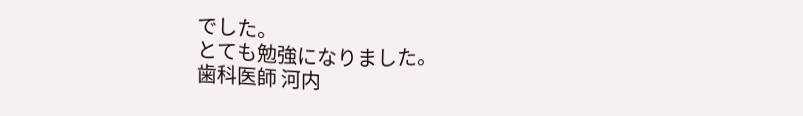でした。
とても勉強になりました。
歯科医師 河内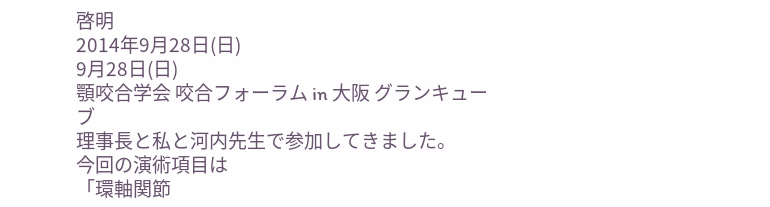啓明
2014年9月28日(日)
9月28日(日)
顎咬合学会 咬合フォーラム in 大阪 グランキューブ
理事長と私と河内先生で参加してきました。
今回の演術項目は
「環軸関節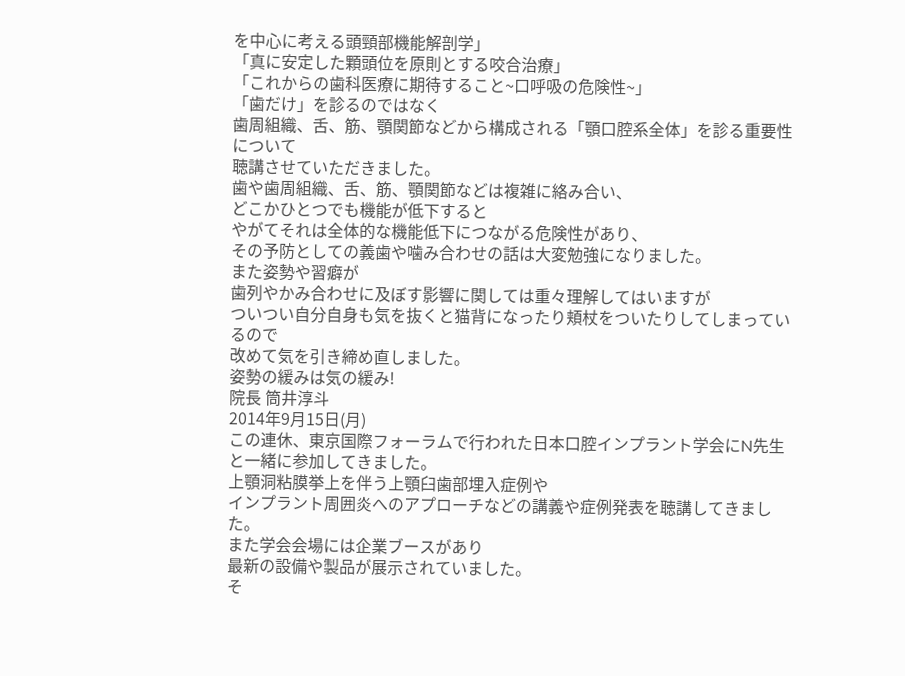を中心に考える頭頸部機能解剖学」
「真に安定した顆頭位を原則とする咬合治療」
「これからの歯科医療に期待すること~口呼吸の危険性~」
「歯だけ」を診るのではなく
歯周組織、舌、筋、顎関節などから構成される「顎口腔系全体」を診る重要性について
聴講させていただきました。
歯や歯周組織、舌、筋、顎関節などは複雑に絡み合い、
どこかひとつでも機能が低下すると
やがてそれは全体的な機能低下につながる危険性があり、
その予防としての義歯や噛み合わせの話は大変勉強になりました。
また姿勢や習癖が
歯列やかみ合わせに及ぼす影響に関しては重々理解してはいますが
ついつい自分自身も気を抜くと猫背になったり頬杖をついたりしてしまっているので
改めて気を引き締め直しました。
姿勢の緩みは気の緩み!
院長 筒井淳斗
2014年9月15日(月)
この連休、東京国際フォーラムで行われた日本口腔インプラント学会にN先生と一緒に参加してきました。
上顎洞粘膜挙上を伴う上顎臼歯部埋入症例や
インプラント周囲炎へのアプローチなどの講義や症例発表を聴講してきました。
また学会会場には企業ブースがあり
最新の設備や製品が展示されていました。
そ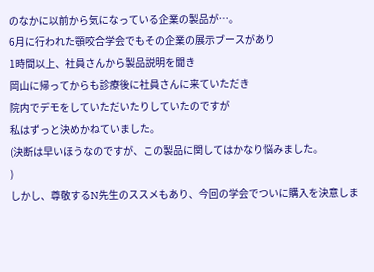のなかに以前から気になっている企業の製品が…。
6月に行われた顎咬合学会でもその企業の展示ブースがあり
1時間以上、社員さんから製品説明を聞き
岡山に帰ってからも診療後に社員さんに来ていただき
院内でデモをしていただいたりしていたのですが
私はずっと決めかねていました。
(決断は早いほうなのですが、この製品に関してはかなり悩みました。
)
しかし、尊敬するN先生のススメもあり、今回の学会でついに購入を決意しま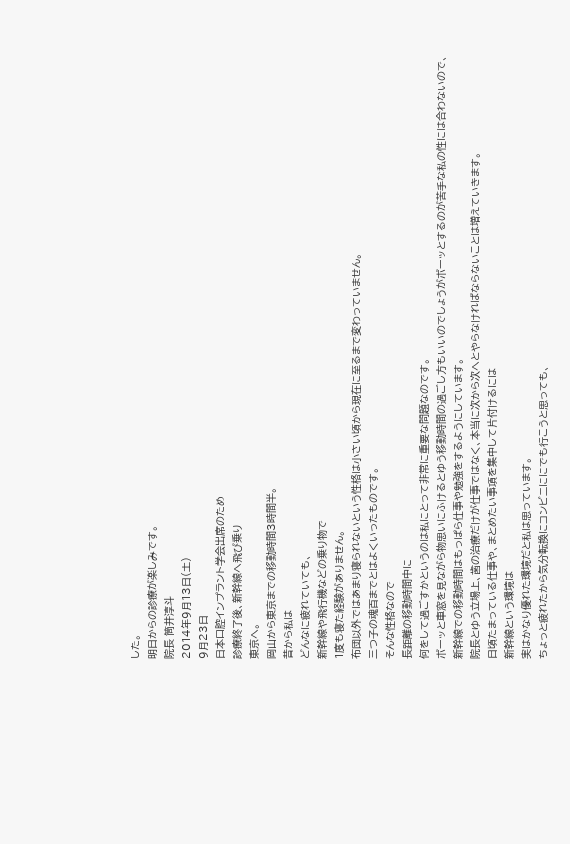した。
明日からの診療が楽しみです。
院長 筒井淳斗
2014年9月13日(土)
9月23日
日本口腔インプラント学会出席のため
診療終了後、新幹線へ飛び乗り
東京へ。
岡山から東京までの移動時間3時間半。
昔から私は
どんなに疲れていても、
新幹線や飛行機などの乗り物で
1度も寝た経験がありません。
布団以外ではあまり寝られないという性格は小さい頃から現在に至るまで変わっていません。
三つ子の魂百までとはよくいったものです。
そんな性格なので
長距離の移動時間中に
何をして過ごすかというのは私にとって非常に重要な問題なのです。
ボーッと車窓を見ながら物思いにふけるとゆう移動時間の過ごし方もいいのでしょうがボーッとするのが苦手な私の性には合わないので、
新幹線での移動時間はもっぱら仕事や勉強をするようにしています。
院長とゆう立場上、歯の治療だけが仕事ではなく、本当に次から次へとやらなければならないことは増えていきます。
日頃たまっている仕事や、まとめたい事項を集中して片付けるには
新幹線という環境は
実はかなり優れた環境だと私は思っています。
ちょっと疲れたから気分転換にコンビニににでも行こうと思っても、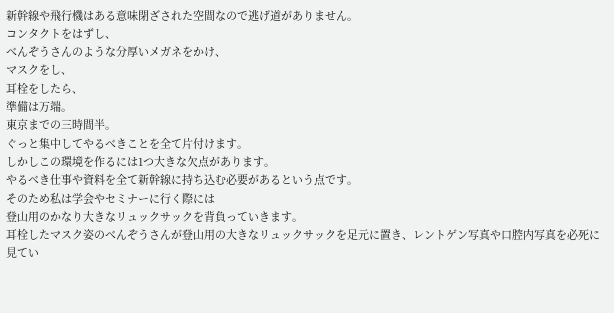新幹線や飛行機はある意味閉ざされた空間なので逃げ道がありません。
コンタクトをはずし、
べんぞうさんのような分厚いメガネをかけ、
マスクをし、
耳栓をしたら、
準備は万端。
東京までの三時間半。
ぐっと集中してやるべきことを全て片付けます。
しかしこの環境を作るには1つ大きな欠点があります。
やるべき仕事や資料を全て新幹線に持ち込む必要があるという点です。
そのため私は学会やセミナーに行く際には
登山用のかなり大きなリュックサックを背負っていきます。
耳栓したマスク姿のべんぞうさんが登山用の大きなリュックサックを足元に置き、レントゲン写真や口腔内写真を必死に見てい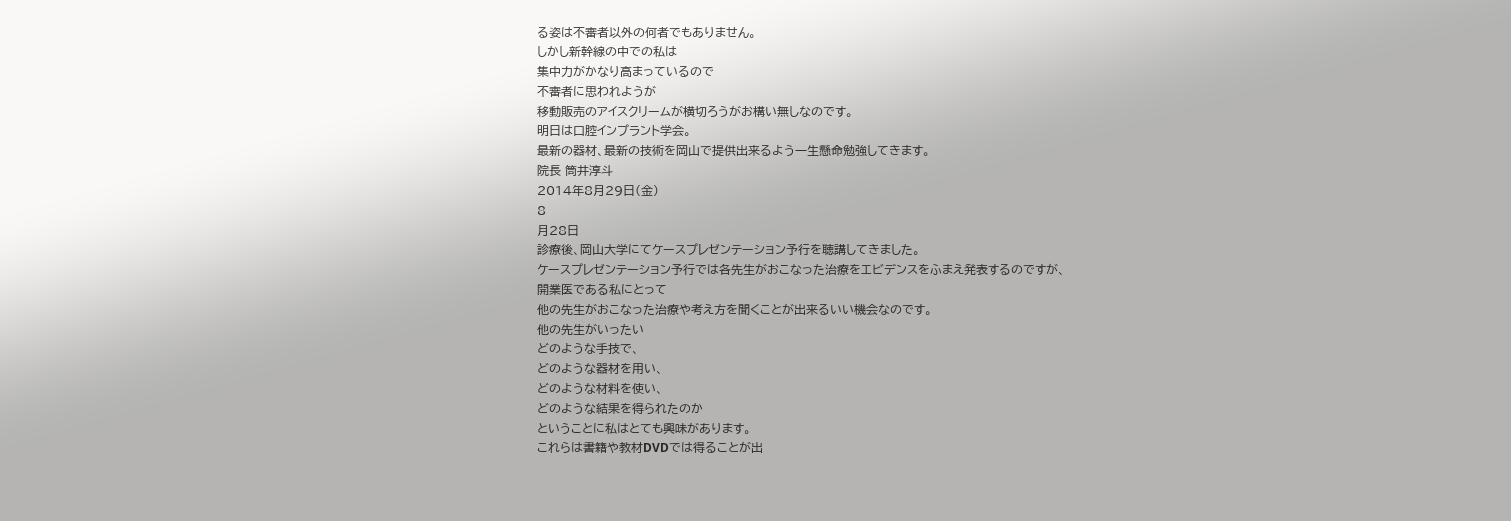る姿は不審者以外の何者でもありません。
しかし新幹線の中での私は
集中力がかなり高まっているので
不審者に思われようが
移動販売のアイスクリームが横切ろうがお構い無しなのです。
明日は口腔インプラント学会。
最新の器材、最新の技術を岡山で提供出来るよう一生懸命勉強してきます。
院長 筒井淳斗
2014年8月29日(金)
8
月28日
診療後、岡山大学にてケースプレゼンテーション予行を聴講してきました。
ケースプレゼンテーション予行では各先生がおこなった治療をエビデンスをふまえ発表するのですが、
開業医である私にとって
他の先生がおこなった治療や考え方を聞くことが出来るいい機会なのです。
他の先生がいったい
どのような手技で、
どのような器材を用い、
どのような材料を使い、
どのような結果を得られたのか
ということに私はとても興味があります。
これらは書籍や教材DVDでは得ることが出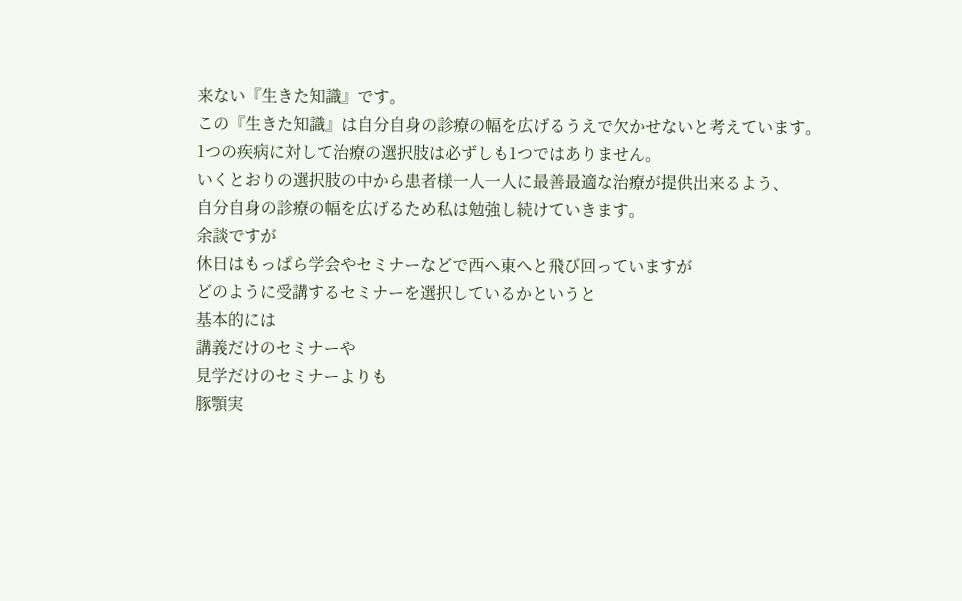来ない『生きた知識』です。
この『生きた知識』は自分自身の診療の幅を広げるうえで欠かせないと考えています。
1つの疾病に対して治療の選択肢は必ずしも1つではありません。
いくとおりの選択肢の中から患者様一人一人に最善最適な治療が提供出来るよう、
自分自身の診療の幅を広げるため私は勉強し続けていきます。
余談ですが
休日はもっぱら学会やセミナーなどで西へ東へと飛び回っていますが
どのように受講するセミナーを選択しているかというと
基本的には
講義だけのセミナーや
見学だけのセミナーよりも
豚顎実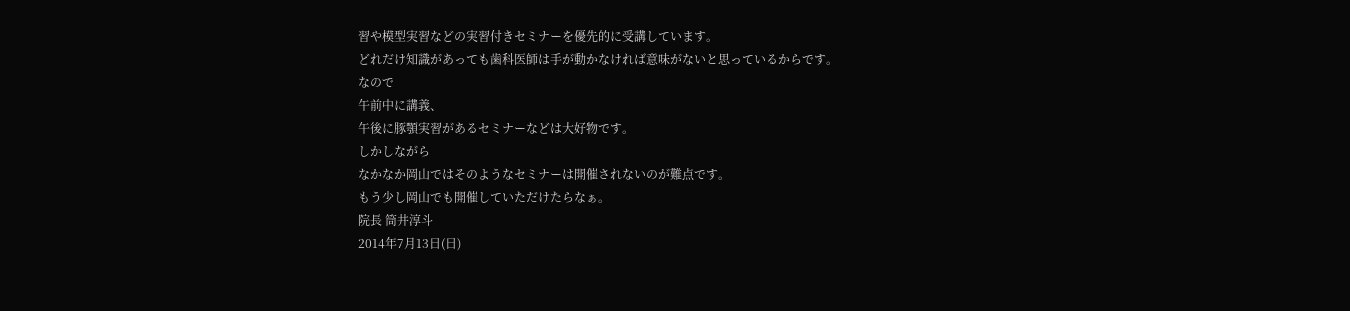習や模型実習などの実習付きセミナーを優先的に受講しています。
どれだけ知識があっても歯科医師は手が動かなければ意味がないと思っているからです。
なので
午前中に講義、
午後に豚顎実習があるセミナーなどは大好物です。
しかしながら
なかなか岡山ではそのようなセミナーは開催されないのが難点です。
もう少し岡山でも開催していただけたらなぁ。
院長 筒井淳斗
2014年7月13日(日)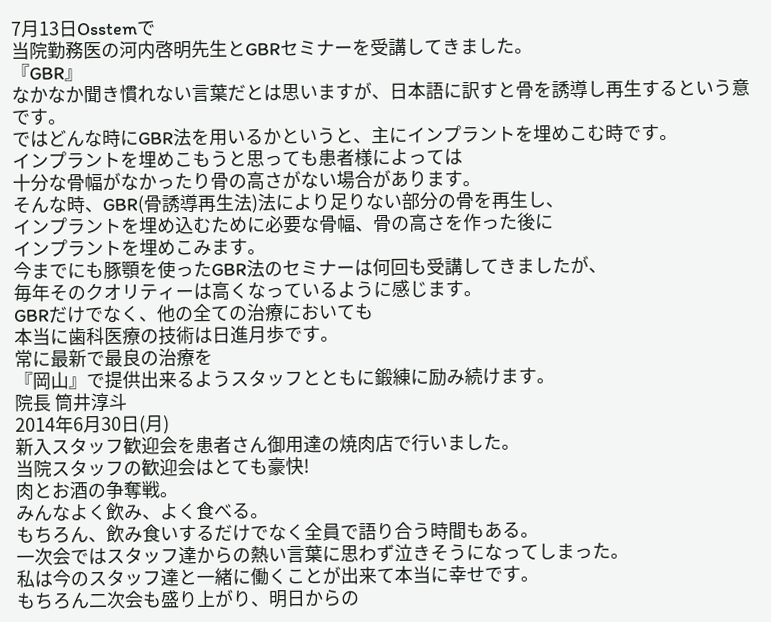7月13日Osstemで
当院勤務医の河内啓明先生とGBRセミナーを受講してきました。
『GBR』
なかなか聞き慣れない言葉だとは思いますが、日本語に訳すと骨を誘導し再生するという意です。
ではどんな時にGBR法を用いるかというと、主にインプラントを埋めこむ時です。
インプラントを埋めこもうと思っても患者様によっては
十分な骨幅がなかったり骨の高さがない場合があります。
そんな時、GBR(骨誘導再生法)法により足りない部分の骨を再生し、
インプラントを埋め込むために必要な骨幅、骨の高さを作った後に
インプラントを埋めこみます。
今までにも豚顎を使ったGBR法のセミナーは何回も受講してきましたが、
毎年そのクオリティーは高くなっているように感じます。
GBRだけでなく、他の全ての治療においても
本当に歯科医療の技術は日進月歩です。
常に最新で最良の治療を
『岡山』で提供出来るようスタッフとともに鍛練に励み続けます。
院長 筒井淳斗
2014年6月30日(月)
新入スタッフ歓迎会を患者さん御用達の焼肉店で行いました。
当院スタッフの歓迎会はとても豪快!
肉とお酒の争奪戦。
みんなよく飲み、よく食べる。
もちろん、飲み食いするだけでなく全員で語り合う時間もある。
一次会ではスタッフ達からの熱い言葉に思わず泣きそうになってしまった。
私は今のスタッフ達と一緒に働くことが出来て本当に幸せです。
もちろん二次会も盛り上がり、明日からの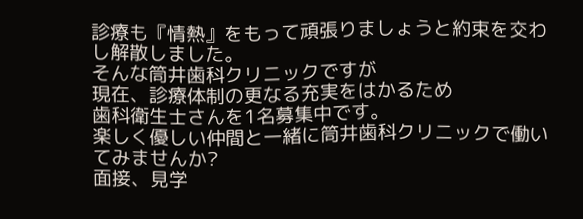診療も『情熱』をもって頑張りましょうと約束を交わし解散しました。
そんな筒井歯科クリニックですが
現在、診療体制の更なる充実をはかるため
歯科衛生士さんを1名募集中です。
楽しく優しい仲間と一緒に筒井歯科クリニックで働いてみませんか?
面接、見学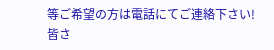等ご希望の方は電話にてご連絡下さい!
皆さ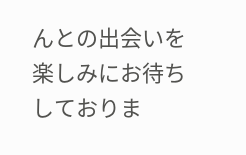んとの出会いを楽しみにお待ちしておりま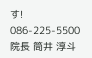す!
086-225-5500
院長 筒井 淳斗